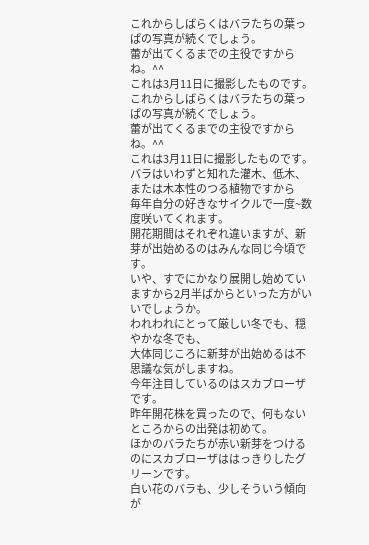これからしばらくはバラたちの葉っぱの写真が続くでしょう。
蕾が出てくるまでの主役ですからね。^^
これは3月11日に撮影したものです。
これからしばらくはバラたちの葉っぱの写真が続くでしょう。
蕾が出てくるまでの主役ですからね。^^
これは3月11日に撮影したものです。
バラはいわずと知れた灌木、低木、または木本性のつる植物ですから
毎年自分の好きなサイクルで一度~数度咲いてくれます。
開花期間はそれぞれ違いますが、新芽が出始めるのはみんな同じ今頃です。
いや、すでにかなり展開し始めていますから2月半ばからといった方がいいでしょうか。
われわれにとって厳しい冬でも、穏やかな冬でも、
大体同じころに新芽が出始めるは不思議な気がしますね。
今年注目しているのはスカブローザです。
昨年開花株を買ったので、何もないところからの出発は初めて。
ほかのバラたちが赤い新芽をつけるのにスカブローザははっきりしたグリーンです。
白い花のバラも、少しそういう傾向が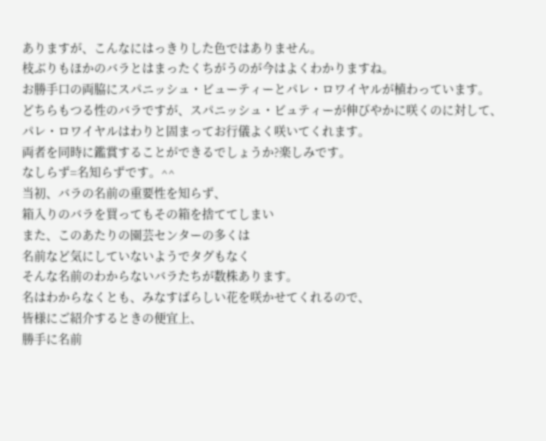ありますが、こんなにはっきりした色ではありません。
枝ぶりもほかのバラとはまったくちがうのが今はよくわかりますね。
お勝手口の両脇にスパニッシュ・ビューティーとパレ・ロワイヤルが植わっています。
どちらもつる性のバラですが、スパニッシュ・ビュティーが伸びやかに咲くのに対して、
パレ・ロワイヤルはわりと固まってお行儀よく咲いてくれます。
両者を同時に鑑賞することができるでしょうか?楽しみです。
なしらず=名知らずです。^^
当初、バラの名前の重要性を知らず、
箱入りのバラを買ってもその箱を捨ててしまい
また、このあたりの園芸センターの多くは
名前など気にしていないようでタグもなく
そんな名前のわからないバラたちが数株あります。
名はわからなくとも、みなすばらしい花を咲かせてくれるので、
皆様にご紹介するときの便宜上、
勝手に名前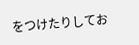をつけたりしてお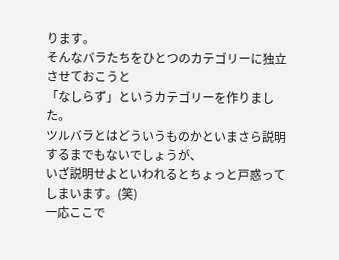ります。
そんなバラたちをひとつのカテゴリーに独立させておこうと
「なしらず」というカテゴリーを作りました。
ツルバラとはどういうものかといまさら説明するまでもないでしょうが、
いざ説明せよといわれるとちょっと戸惑ってしまいます。(笑)
一応ここで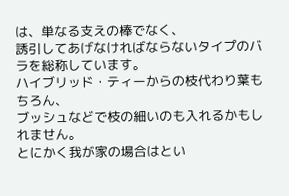は、単なる支えの棒でなく、
誘引してあげなければならないタイプのバラを総称しています。
ハイブリッド・ティーからの枝代わり葉もちろん、
ブッシュなどで枝の細いのも入れるかもしれません。
とにかく我が家の場合はとい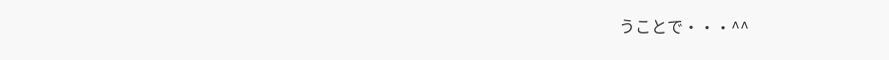うことで・・・^^